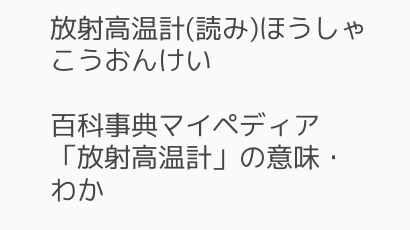放射高温計(読み)ほうしゃこうおんけい

百科事典マイペディア 「放射高温計」の意味・わか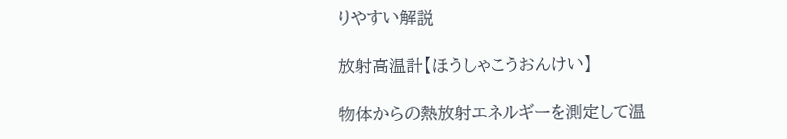りやすい解説

放射高温計【ほうしゃこうおんけい】

物体からの熱放射エネルギーを測定して温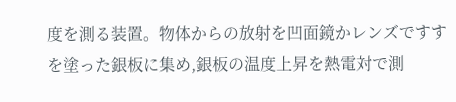度を測る装置。物体からの放射を凹面鏡かレンズですすを塗った銀板に集め,銀板の温度上昇を熱電対で測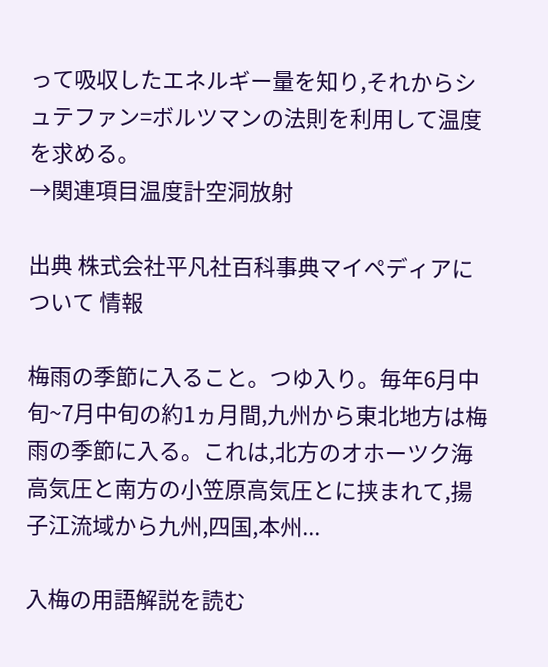って吸収したエネルギー量を知り,それからシュテファン=ボルツマンの法則を利用して温度を求める。
→関連項目温度計空洞放射

出典 株式会社平凡社百科事典マイペディアについて 情報

梅雨の季節に入ること。つゆ入り。毎年6月中旬~7月中旬の約1ヵ月間,九州から東北地方は梅雨の季節に入る。これは,北方のオホーツク海高気圧と南方の小笠原高気圧とに挟まれて,揚子江流域から九州,四国,本州...

入梅の用語解説を読む